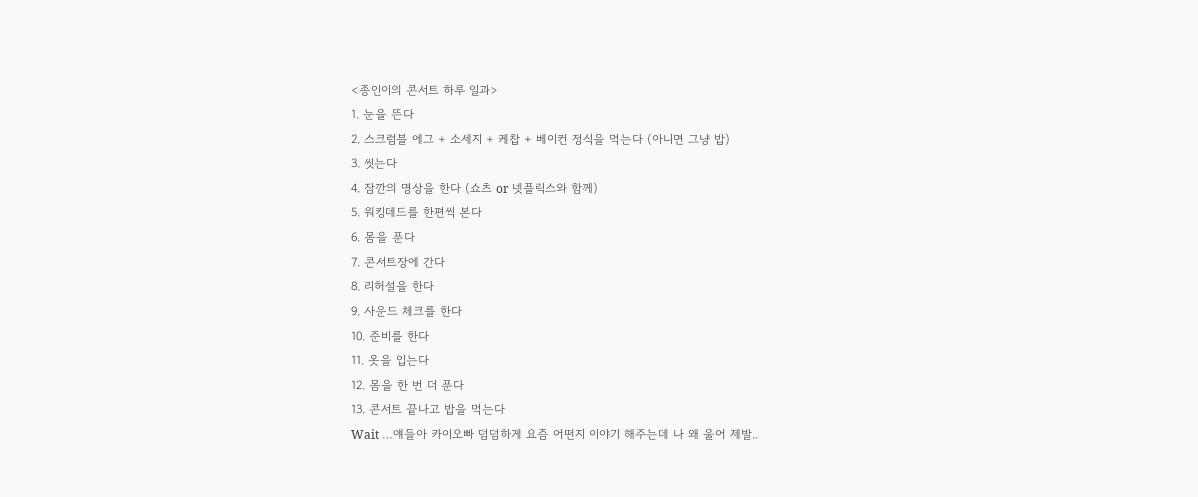<종인이의 콘서트 하루 일과>
1. 눈을 뜬다
2. 스크럼블 에그 + 소세지 + 케찹 + 베이컨 정식을 먹는다 (아니면 그냥 밥)
3. 씻는다
4. 잠깐의 명상을 한다 (쇼츠 or 넷플릭스와 함께)
5. 워킹데드를 한편씩 본다
6. 몸을 푼다
7. 콘서트장에 간다
8. 리허설을 한다
9. 사운드 체크를 한다
10. 준비를 한다
11. 옷을 입는다
12. 몸을 한 번 더 푼다
13. 콘서트 끝나고 밥을 먹는다
Wait …얘들아 카이오빠 덤덤하게 요즘 어떤지 이야기 해주는데 나 왜 울어 제발..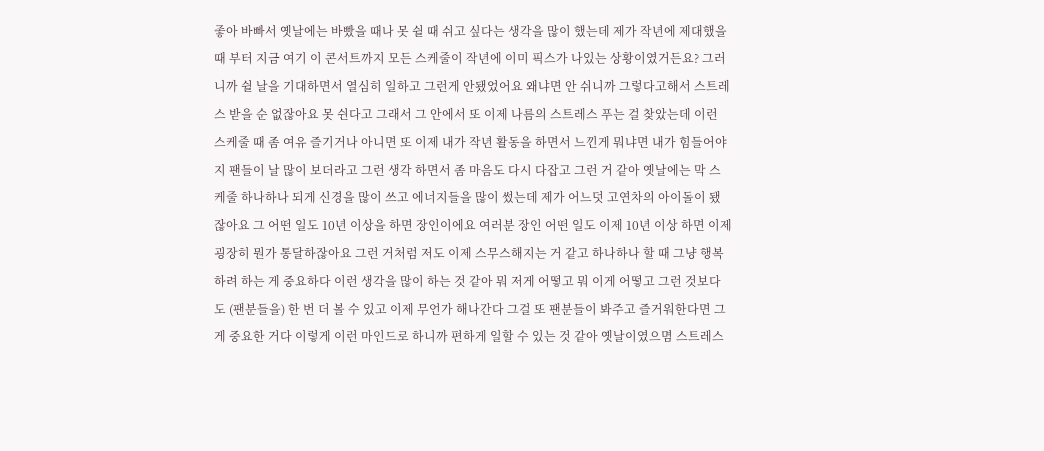좋아 바빠서 옛날에는 바빴을 때나 못 쉴 때 쉬고 싶다는 생각을 많이 했는데 제가 작년에 제대했을 때 부터 지금 여기 이 콘서트까지 모든 스케줄이 작년에 이미 픽스가 나있는 상황이였거든요? 그러니까 쉴 날을 기대하면서 열심히 일하고 그런게 안됐었어요 왜냐면 안 쉬니까 그렇다고해서 스트레스 받을 순 없잖아요 못 쉰다고 그래서 그 안에서 또 이제 나름의 스트레스 푸는 걸 찾았는데 이런 스케줄 때 좀 여유 즐기거나 아니면 또 이제 내가 작년 활동을 하면서 느낀게 뭐냐면 내가 힘들어야지 팬들이 날 많이 보더라고 그런 생각 하면서 좀 마음도 다시 다잡고 그런 거 같아 옛날에는 막 스케줄 하나하나 되게 신경을 많이 쓰고 에너지들을 많이 썼는데 제가 어느덧 고연차의 아이돌이 됐잖아요 그 어떤 일도 10년 이상을 하면 장인이에요 여러분 장인 어떤 일도 이제 10년 이상 하면 이제 굉장히 뭔가 통달하잖아요 그런 거처럼 저도 이제 스무스해지는 거 같고 하나하나 할 때 그냥 행복하려 하는 게 중요하다 이런 생각을 많이 하는 것 같아 뭐 저게 어떻고 뭐 이게 어떻고 그런 것보다도 (팬분들을) 한 번 더 볼 수 있고 이제 무언가 해나간다 그걸 또 팬분들이 봐주고 즐거워한다면 그게 중요한 거다 이렇게 이런 마인드로 하니까 편하게 일할 수 있는 것 같아 옛날이였으몀 스트레스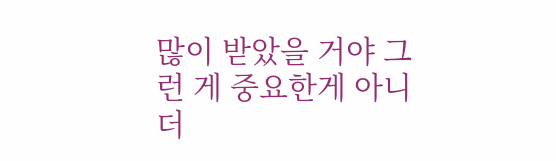많이 받았을 거야 그런 게 중요한게 아니더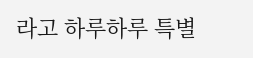라고 하루하루 특별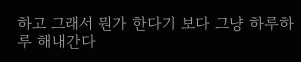하고 그래서 뭔가 한다기 보다 그냥 하루하루 해내간다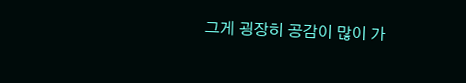그게 굉장히 공감이 많이 가